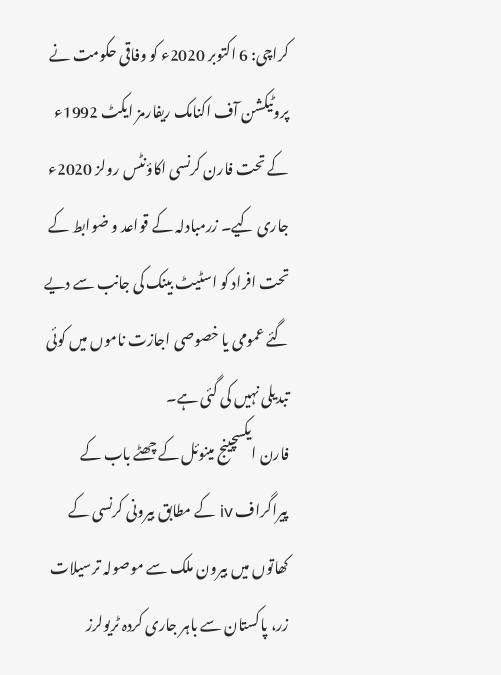کراچی: 6 اکتوبر 2020ء کو وفاقی حکومت نے پروٹیکشن آف اکنامک ریفارمز ایکٹ 1992ء کے تحت فارن کرنسی اکاؤنٹس رولز 2020ء جاری کیے۔ زرمبادلہ کے قواعد و ضوابط کے تحت افراد کو اسٹیٹ بینک کی جانب سے دیے گئے عمومی یا خصوصی اجازت ناموں میں کوئی تبدیلی نہیں کی گئی ہے۔
فارن ایکسچینج مینوئل کے چھٹے باب کے پیراگراف iv کے مطابق بیرونی کرنسی کے کھاتوں میں بیرون ملک سے موصولہ ترسیلات زر، پاکستان سے باہر جاری کردہ ٹریولرز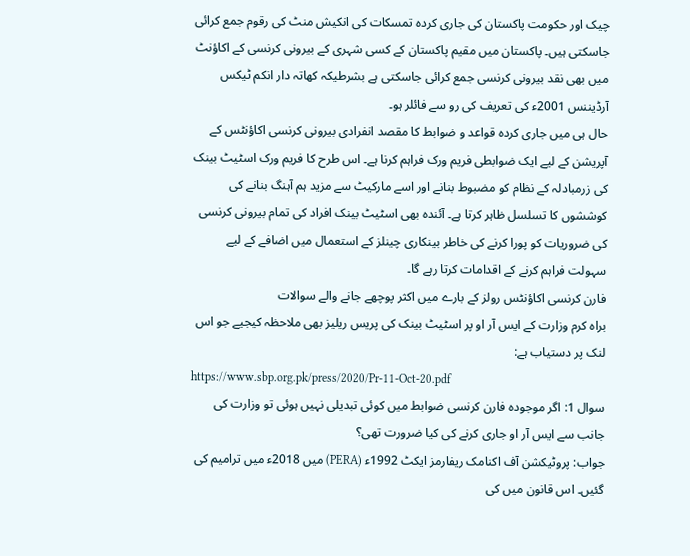چیک اور حکومت پاکستان کی جاری کردہ تمسکات کی انکیش منٹ کی رقوم جمع کرائی جاسکتی ہیں۔ پاکستان میں مقیم پاکستان کے کسی شہری کے بیرونی کرنسی کے اکاؤنٹ میں بھی نقد بیرونی کرنسی جمع کرائی جاسکتی ہے بشرطیکہ کھاتہ دار انکم ٹیکس آرڈیننس 2001ء کی تعریف کی رو سے فائلر ہو۔
حال ہی میں جاری کردہ قواعد و ضوابط کا مقصد انفرادی بیرونی کرنسی اکاؤنٹس کے آپریشن کے لیے ایک ضوابطی فریم ورک فراہم کرنا ہے۔ اس طرح کا فریم ورک اسٹیٹ بینک کی زرمبادلہ کے نظام کو مضبوط بنانے اور اسے مارکیٹ سے مزید ہم آہنگ بنانے کی کوششوں کا تسلسل ظاہر کرتا ہے۔ آئندہ بھی اسٹیٹ بینک افراد کی تمام بیرونی کرنسی کی ضروریات کو پورا کرنے کی خاطر بینکاری چینلز کے استعمال میں اضافے کے لیے سہولت فراہم کرنے کے اقدامات کرتا رہے گا۔
فارن کرنسی اکاؤنٹس رولز کے بارے میں اکثر پوچھے جانے والے سوالات
براہ کرم وزارت کے ایس آر او پر اسٹیٹ بینک کی پریس ریلیز بھی ملاحظہ کیجیے جو اس لنک پر دستیاب ہے:
https://www.sbp.org.pk/press/2020/Pr-11-Oct-20.pdf
سوال 1: اگر موجودہ فارن کرنسی ضوابط میں کوئی تبدیلی نہیں ہوئی تو وزارت کی جانب سے ایس آر او جاری کرنے کی کیا ضرورت تھی؟
جواب: پروٹیکشن آف اکنامک ریفارمز ایکٹ 1992ء (PERA) میں 2018ء میں ترامیم کی گئیں۔ اس قانون میں کی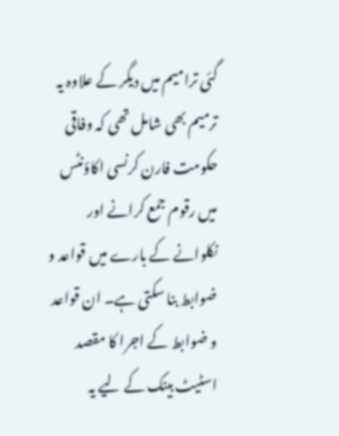گئی ترامیم میں دیگر کے علاوہ یہ ترمیم بھی شامل تھی کہ وفاقی حکومت فارن کرنسی اکاؤنٹس میں رقوم جمع کرانے اور نکلوانے کے بارے میں قواعد و ضوابط بنا سکتی ہے۔ ان قواعد و ضوابط کے اجرا کا مقصد اسٹیٹ بینک کے لیے یہ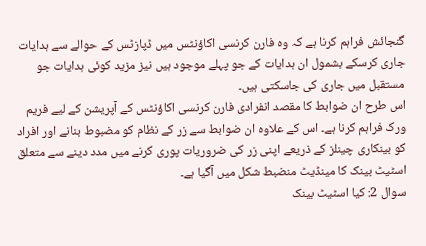گنجائش فراہم کرنا ہے کہ وہ فارن کرنسی اکاؤنٹس میں ڈپازٹس کے حوالے سے ہدایات جاری کرسکے بشمول ان ہدایات کے جو پہلے موجود ہیں نیز مزید کوئی ہدایات جو مستقبل میں جاری کی جاسکتی ہیں۔
اس طرح ان ضوابط کا مقصد انفرادی فارن کرنسی اکاؤنٹس کے آپریشن کے لیے فریم ورک فراہم کرنا ہے۔ اس کے علاوہ ان ضوابط سے زر کے نظام کو مضبوط بنانے اور افراد کو بینکاری چینلز کے ذریعے اپنی زر کی ضروریات پوری کرنے میں مدد دینے سے متعلق اسٹیٹ بینک کا مینڈیٹ منضبط شکل میں آگیا ہے۔
سوال 2: کیا اسٹیٹ بینک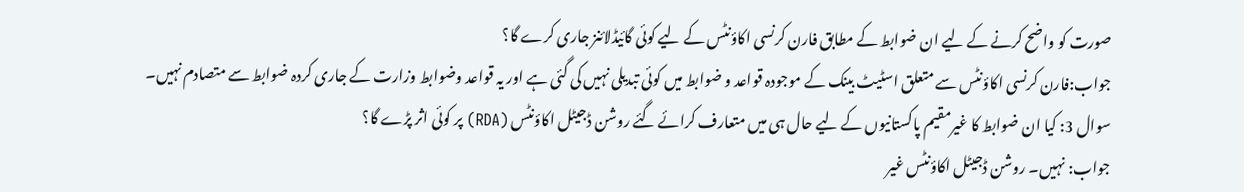صورت کو واضح کرنے کے لیے ان ضوابط کے مطابق فارن کرنسی اکاؤنٹس کے لیے کوئی گائیڈلائنز جاری کرے گا؟
جواب:فارن کرنسی اکاؤنٹس سے متعلق اسٹیٹ بینک کے موجودہ قواعد و ضوابط میں کوئی تبدیلی نہیں کی گئی ہے اور یہ قواعد وضوابط وزارت کے جاری کردہ ضوابط سے متصادم نہیں۔
سوال 3: کیا ان ضوابط کا غیرمقیم پاکستانیوں کے لیے حال ہی میں متعارف کرائے گئے روشن ڈجیٹل اکاؤنٹس (RDA) پر کوئی اثر پڑے گا؟
جواب: نہیں۔ روشن ڈجیٹل اکاؤنٹس غیر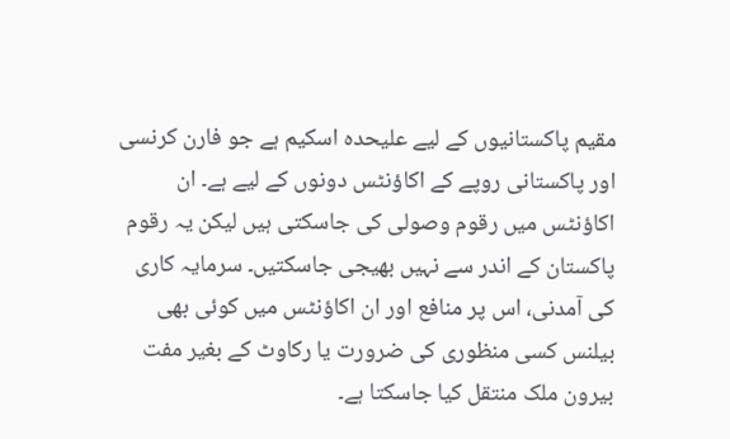مقیم پاکستانیوں کے لیے علیحدہ اسکیم ہے جو فارن کرنسی اور پاکستانی روپے کے اکاؤنٹس دونوں کے لیے ہے۔ ان اکاؤنٹس میں رقوم وصولی کی جاسکتی ہیں لیکن یہ رقوم پاکستان کے اندر سے نہیں بھیجی جاسکتیں۔ سرمایہ کاری کی آمدنی، اس پر منافع اور ان اکاؤنٹس میں کوئی بھی بیلنس کسی منظوری کی ضرورت یا رکاوٹ کے بغیر مفت بیرون ملک منتقل کیا جاسکتا ہے۔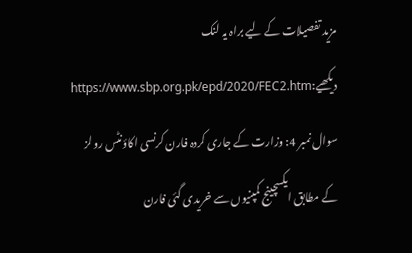مزید تفصیلات کے لیے براہ یہ لنک دیکھیے:https://www.sbp.org.pk/epd/2020/FEC2.htm
سوال نمبر 4: وزارت کے جاری کردہ فارن کرنسی اکاؤنٹس رولز کے مطابق ایکسچینج کمپنیوں سے خریدی گئی فارن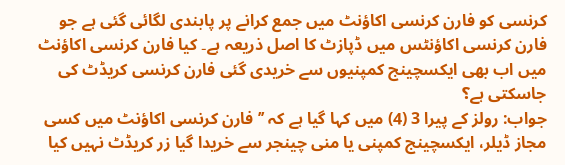کرنسی کو فارن کرنسی اکاؤنٹ میں جمع کرانے پر پابندی لگائی گئی ہے جو فارن کرنسی اکاؤنٹس میں ڈپازٹ کا اصل ذریعہ ہے۔ کیا فارن کرنسی اکاؤنٹ میں اب بھی ایکسچینج کمپنیوں سے خریدی گئی فارن کرنسی کریڈٹ کی جاسکتی ہے؟
جواب: رولز کے پیرا 3 (4) میں کہا گیا ہے کہ ’’ فارن کرنسی اکاؤنٹ میں کسی مجاز ڈیلر، ایکسچینج کمپنی یا منی چینجر سے خریدا گیا زر کریڈٹ نہیں کیا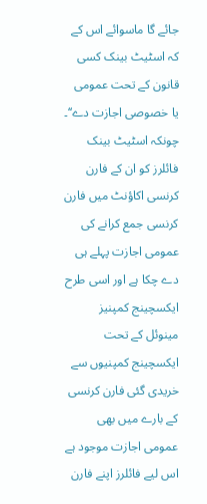جائے گا ماسوائے اس کے کہ اسٹیٹ بینک کسی قانون کے تحت عمومی یا خصوصی اجازت دے‘‘۔ چونکہ اسٹیٹ بینک فائلرز کو ان کے فارن کرنسی اکاؤنٹ میں فارن کرنسی جمع کرانے کی عمومی اجازت پہلے ہی دے چکا ہے اور اسی طرح ایکسچینج کمپنیز مینوئل کے تحت ایکسچینج کمپنیوں سے خریدی گئی فارن کرنسی کے بارے میں بھی عمومی اجازت موجود ہے اس لیے فائلرز اپنے فارن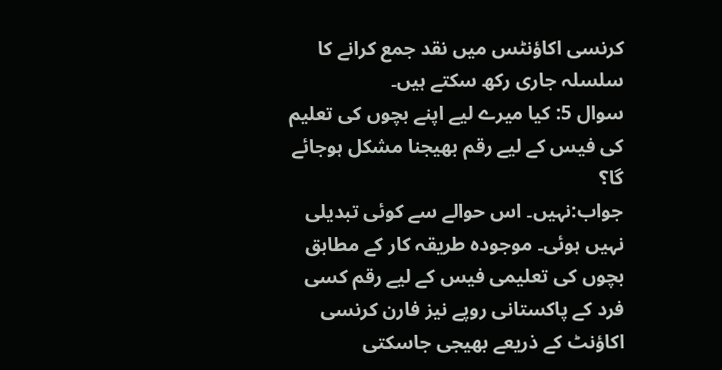کرنسی اکاؤنٹس میں نقد جمع کرانے کا سلسلہ جاری رکھ سکتے ہیں۔
سوال 5: کیا میرے لیے اپنے بچوں کی تعلیم کی فیس کے لیے رقم بھیجنا مشکل ہوجائے گا؟
جواب:نہیں۔ اس حوالے سے کوئی تبدیلی نہیں ہوئی۔ موجودہ طریقہ کار کے مطابق بچوں کی تعلیمی فیس کے لیے رقم کسی فرد کے پاکستانی روپے نیز فارن کرنسی اکاؤنٹ کے ذریعے بھیجی جاسکتی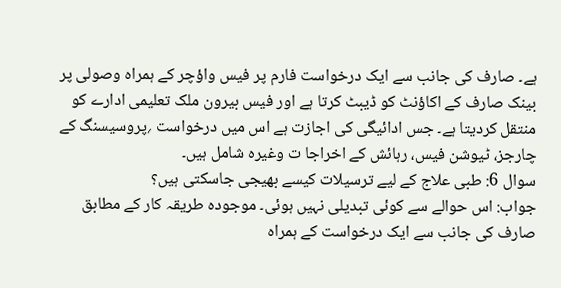ہے۔ صارف کی جانب سے ایک درخواست فارم پر فیس واؤچر کے ہمراہ وصولی پر بینک صارف کے اکاؤنٹ کو ڈیبٹ کرتا ہے اور فیس بیرون ملک تعلیمی ادارے کو منتقل کردیتا ہے۔ جس ادائیگی کی اجازت ہے اس میں درخواست ؍پروسیسنگ کے چارجز، ٹیوشن فیس، رہائش کے اخراجا ت وغیرہ شامل ہیں۔
سوال 6: طبی علاج کے لیے ترسیلات کیسے بھیجی جاسکتی ہیں؟
جواب: اس حوالے سے کوئی تبدیلی نہیں ہوئی۔ موجودہ طریقہ کار کے مطابق صارف کی جانب سے ایک درخواست کے ہمراہ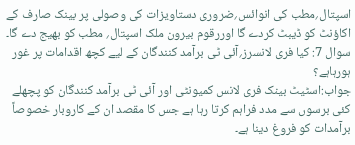اسپتال؍مطب کی انوائس؍ضروری دستاویزات کی وصولی پر بینک صارف کے اکاؤنٹ کو ڈیبٹ کردے گا اوررقوم بیرون ملک اسپتال؍ مطب کو بھیج دے گا۔
سوال 7: کیا فری لانسرز؍آئی ٹی برآمد کنندگان کے لیے کچھ اقدامات پر غور ہورہاہے؟
جواب:اسٹیٹ بینک فری لانس کمیونٹی اور آئی ٹی برآمد کنندگان کو پچھلے کئی برسوں سے مدد فراہم کرتا رہا ہے جس کا مقصد ان کے کاروبار خصوصاً برآمدات کو فروغ دینا ہے۔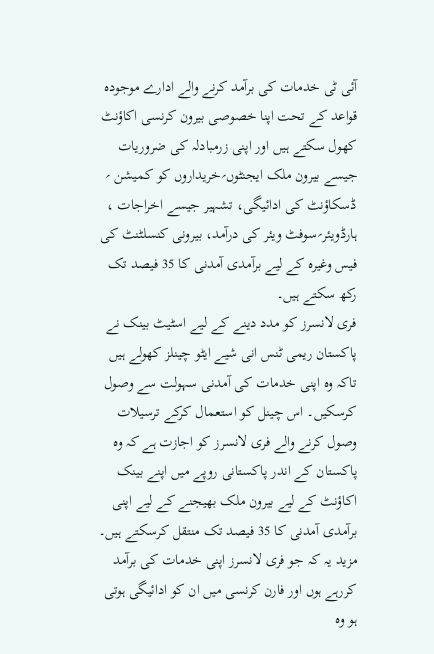آئی ٹی خدمات کی برآمد کرنے والے ادارے موجودہ قواعد کے تحت اپنا خصوصی بیرون کرنسی اکاؤنٹ کھول سکتے ہیں اور اپنی زرمبادلہ کی ضروریات جیسے بیرون ملک ایجنٹوں؍خریداروں کو کمیشن ؍ ڈسکاؤنٹ کی ادائیگی، تشہیر جیسے اخراجات ، ہارڈویئر؍سوفٹ ویئر کی درآمد، بیرونی کنسلٹنٹ کی فیس وغیرہ کے لیے برآمدی آمدنی کا 35 فیصد تک رکھ سکتے ہیں۔
فری لانسرز کو مدد دینے کے لیے اسٹیٹ بینک نے پاکستان ریمی ٹنس انی شیے ایٹو چینلز کھولے ہیں تاکہ وہ اپنی خدمات کی آمدنی سہولت سے وصول کرسکیں۔ اس چینل کو استعمال کرکے ترسیلات وصول کرنے والے فری لانسرز کو اجازت ہے کہ وہ پاکستان کے اندر پاکستانی روپے میں اپنے بینک اکاؤنٹ کے لیے بیرون ملک بھیجنے کے لیے اپنی برآمدی آمدنی کا 35 فیصد تک منتقل کرسکتے ہیں۔ مزید یہ کہ جو فری لانسرز اپنی خدمات کی برآمد کررہے ہوں اور فارن کرنسی میں ان کو ادائیگی ہوتی ہو وہ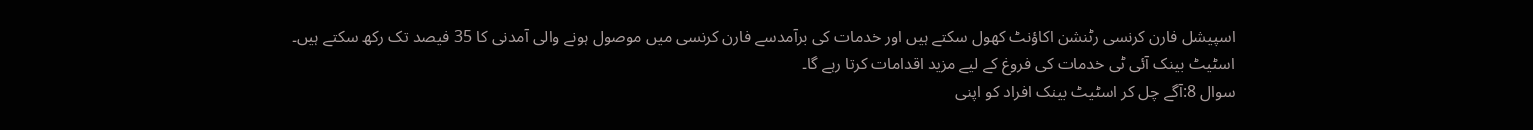اسپیشل فارن کرنسی رٹنشن اکاؤنٹ کھول سکتے ہیں اور خدمات کی برآمدسے فارن کرنسی میں موصول ہونے والی آمدنی کا 35 فیصد تک رکھ سکتے ہیں۔
اسٹیٹ بینک آئی ٹی خدمات کی فروغ کے لیے مزید اقدامات کرتا رہے گا۔
سوال 8:آگے چل کر اسٹیٹ بینک افراد کو اپنی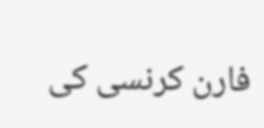فارن کرنسی کی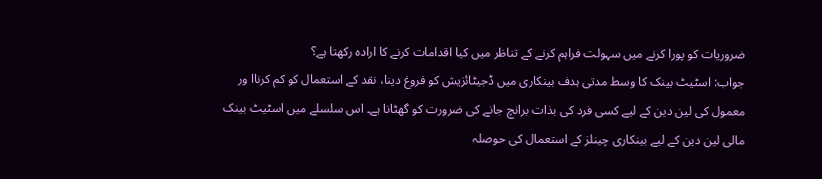ضروریات کو پورا کرنے میں سہولت فراہم کرنے کے تناظر میں کیا اقدامات کرنے کا ارادہ رکھتا ہے؟
جواب: اسٹیٹ بینک کا وسط مدتی ہدف بینکاری میں ڈجیٹائزیش کو فروغ دینا، نقد کے استعمال کو کم کرناا ور معمول کی لین دین کے لیے کسی فرد کی بذات برانچ جانے کی ضرورت کو گھٹانا ہے۔ اس سلسلے میں اسٹیٹ بینک مالی لین دین کے لیے بینکاری چینلز کے استعمال کی حوصلہ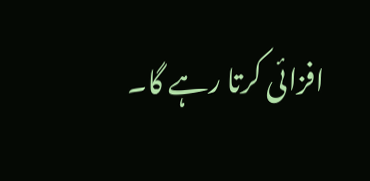افزائی کرتا رہے گا۔